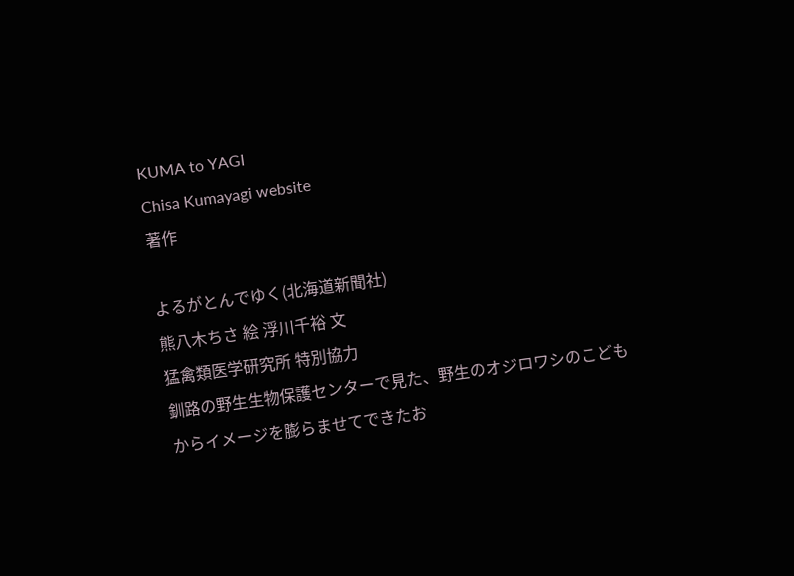KUMA to YAGI
Chisa Kumayagi website
著作

よるがとんでゆく(北海道新聞社)
熊八木ちさ 絵 浮川千裕 文
猛禽類医学研究所 特別協力
釧路の野生生物保護センターで見た、野生のオジロワシのこども
からイメージを膨らませてできたお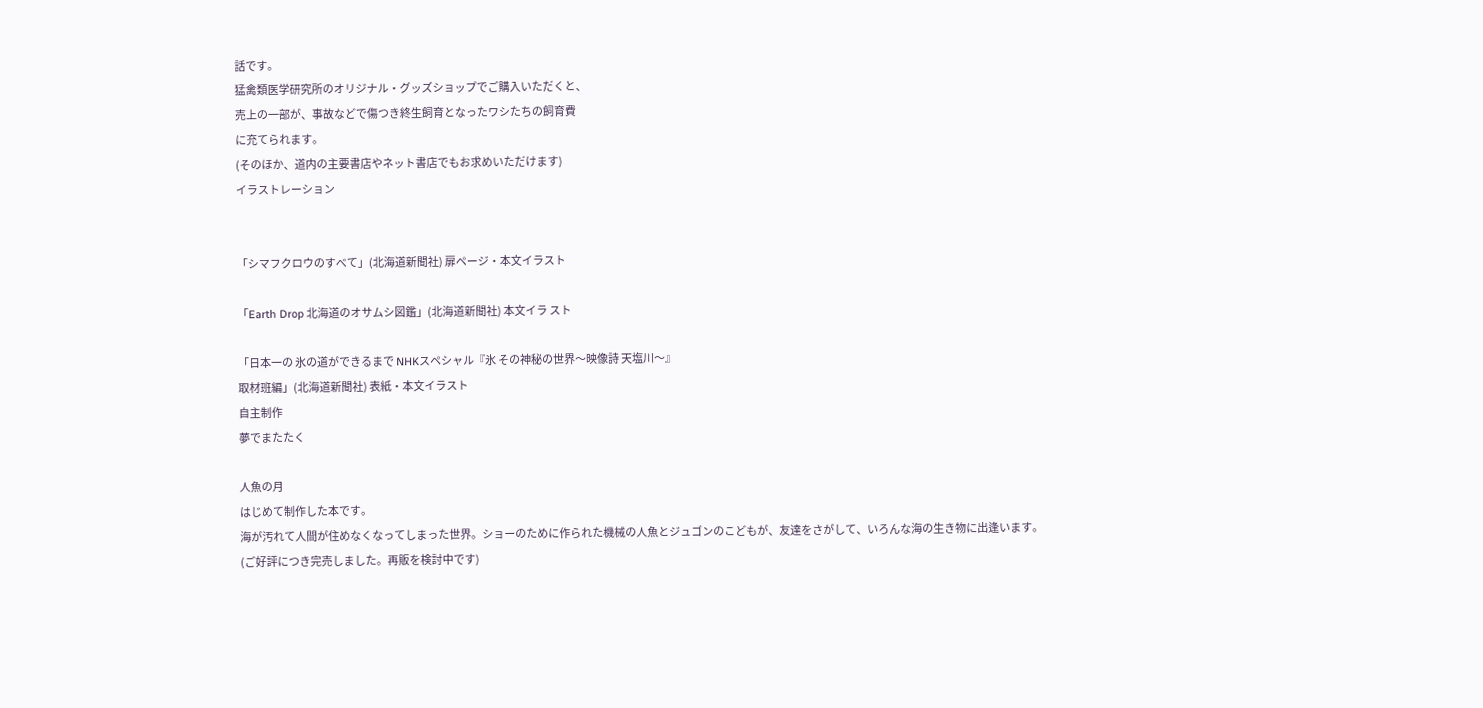話です。
猛禽類医学研究所のオリジナル・グッズショップでご購入いただくと、
売上の一部が、事故などで傷つき終生飼育となったワシたちの飼育費
に充てられます。
(そのほか、道内の主要書店やネット書店でもお求めいただけます)
イラストレーション


「シマフクロウのすべて」(北海道新聞社) 扉ページ・本文イラスト

「Earth Drop 北海道のオサムシ図鑑」(北海道新聞社) 本文イラ スト

「日本一の 氷の道ができるまで NHKスペシャル『氷 その神秘の世界〜映像詩 天塩川〜』
取材班編」(北海道新聞社) 表紙・本文イラスト
自主制作
夢でまたたく

人魚の月
はじめて制作した本です。
海が汚れて人間が住めなくなってしまった世界。ショーのために作られた機械の人魚とジュゴンのこどもが、友達をさがして、いろんな海の生き物に出逢います。
(ご好評につき完売しました。再販を検討中です)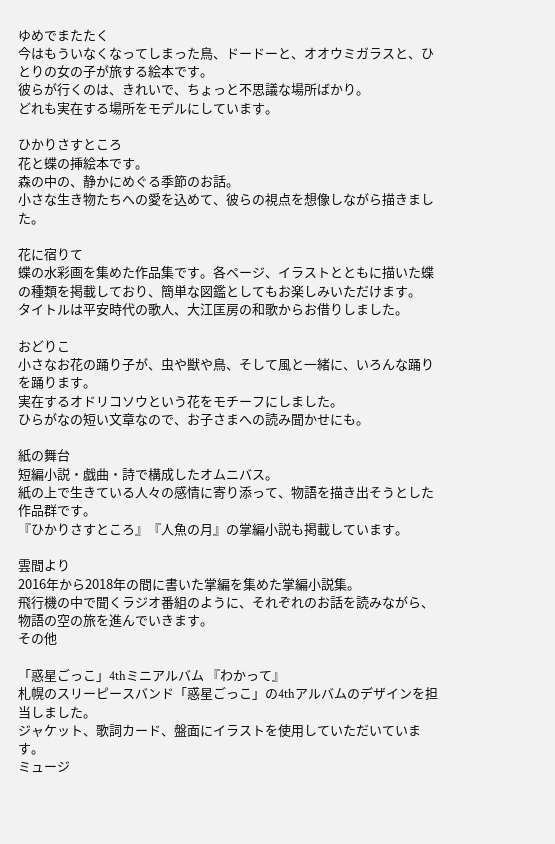ゆめでまたたく
今はもういなくなってしまった鳥、ドードーと、オオウミガラスと、ひとりの女の子が旅する絵本です。
彼らが行くのは、きれいで、ちょっと不思議な場所ばかり。
どれも実在する場所をモデルにしています。

ひかりさすところ
花と蝶の挿絵本です。
森の中の、静かにめぐる季節のお話。
小さな生き物たちへの愛を込めて、彼らの視点を想像しながら描きました。

花に宿りて
蝶の水彩画を集めた作品集です。各ページ、イラストとともに描いた蝶の種類を掲載しており、簡単な図鑑としてもお楽しみいただけます。
タイトルは平安時代の歌人、大江匡房の和歌からお借りしました。

おどりこ
小さなお花の踊り子が、虫や獣や鳥、そして風と一緒に、いろんな踊りを踊ります。
実在するオドリコソウという花をモチーフにしました。
ひらがなの短い文章なので、お子さまへの読み聞かせにも。

紙の舞台
短編小説・戯曲・詩で構成したオムニバス。
紙の上で生きている人々の感情に寄り添って、物語を描き出そうとした作品群です。
『ひかりさすところ』『人魚の月』の掌編小説も掲載しています。

雲間より
2016年から2018年の間に書いた掌編を集めた掌編小説集。
飛行機の中で聞くラジオ番組のように、それぞれのお話を読みながら、物語の空の旅を進んでいきます。
その他

「惑星ごっこ」4thミニアルバム 『わかって』
札幌のスリーピースバンド「惑星ごっこ」の4thアルバムのデザインを担当しました。
ジャケット、歌詞カード、盤面にイラストを使用していただいています。
ミュージ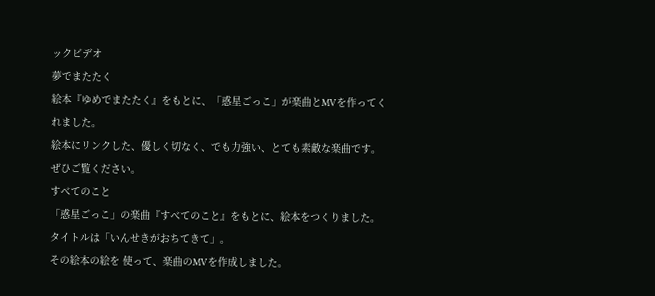ックビデオ
夢でまたたく
絵本『ゆめでまたたく』をもとに、「惑星ごっこ」が楽曲とMVを作ってくれました。
絵本にリンクした、優しく切なく、でも力強い、とても素敵な楽曲です。
ぜひご覧ください。
すべてのこと
「惑星ごっこ」の楽曲『すべてのこと』をもとに、絵本をつくりました。
タイトルは「いんせきがおちてきて」。
その絵本の絵を 使って、楽曲のMVを作成しました。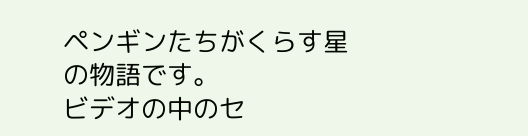ペンギンたちがくらす星の物語です。
ビデオの中のセ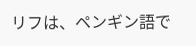リフは、ペンギン語で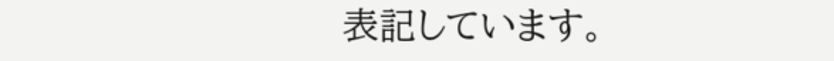表記しています。